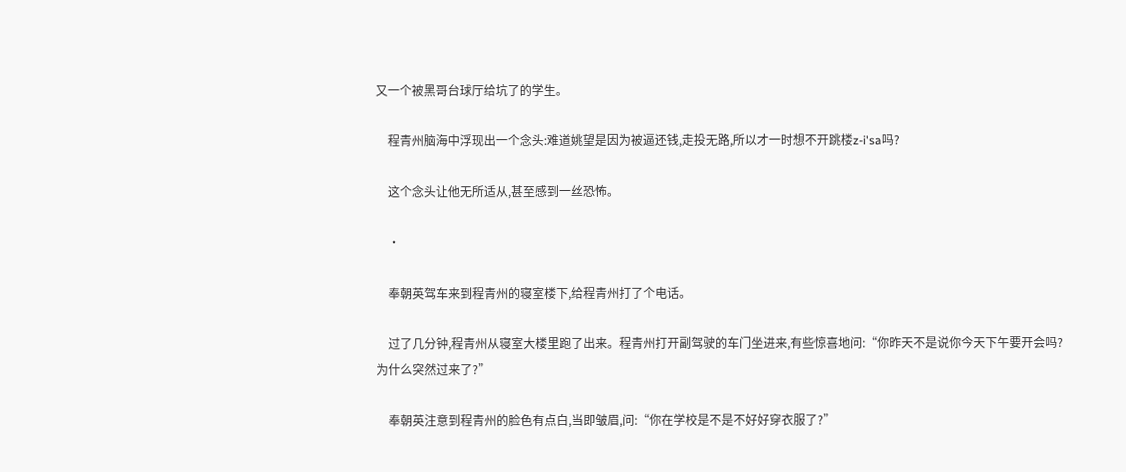又一个被黑哥台球厅给坑了的学生。

    程青州脑海中浮现出一个念头:难道姚望是因为被逼还钱,走投无路,所以才一时想不开跳楼z-i'sa吗?

    这个念头让他无所适从,甚至感到一丝恐怖。

    ·

    奉朝英驾车来到程青州的寝室楼下,给程青州打了个电话。

    过了几分钟,程青州从寝室大楼里跑了出来。程青州打开副驾驶的车门坐进来,有些惊喜地问:“你昨天不是说你今天下午要开会吗?为什么突然过来了?”

    奉朝英注意到程青州的脸色有点白,当即皱眉,问:“你在学校是不是不好好穿衣服了?”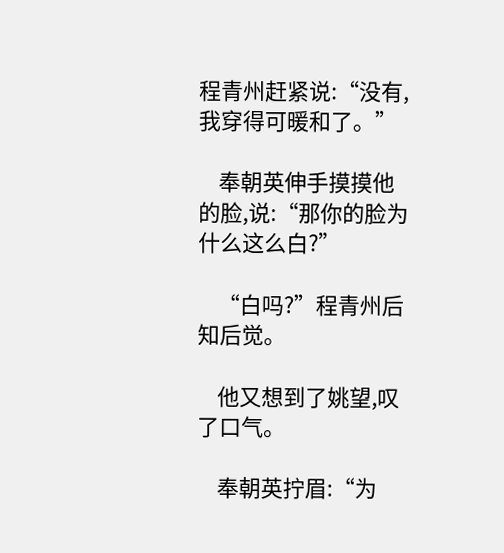程青州赶紧说:“没有,我穿得可暖和了。”

    奉朝英伸手摸摸他的脸,说:“那你的脸为什么这么白?”

    “白吗?”程青州后知后觉。

    他又想到了姚望,叹了口气。

    奉朝英拧眉:“为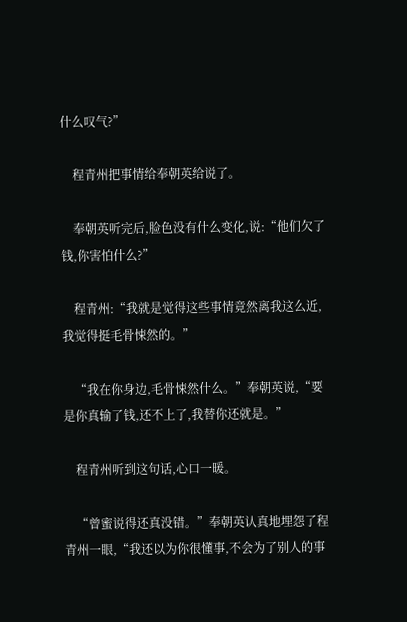什么叹气?”

    程青州把事情给奉朝英给说了。

    奉朝英听完后,脸色没有什么变化,说:“他们欠了钱,你害怕什么?”

    程青州:“我就是觉得这些事情竟然离我这么近,我觉得挺毛骨悚然的。”

    “我在你身边,毛骨悚然什么。”奉朝英说,“要是你真输了钱,还不上了,我替你还就是。”

    程青州听到这句话,心口一暖。

    “曾蜜说得还真没错。”奉朝英认真地埋怨了程青州一眼,“我还以为你很懂事,不会为了别人的事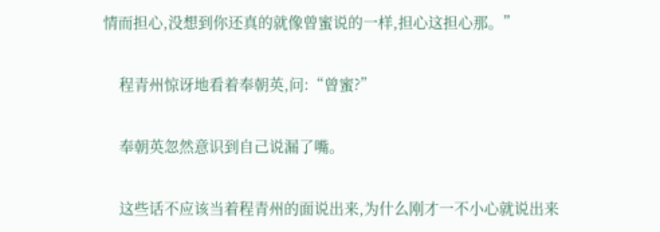情而担心,没想到你还真的就像曾蜜说的一样,担心这担心那。”

    程青州惊讶地看着奉朝英,问:“曾蜜?”

    奉朝英忽然意识到自己说漏了嘴。

    这些话不应该当着程青州的面说出来,为什么刚才一不小心就说出来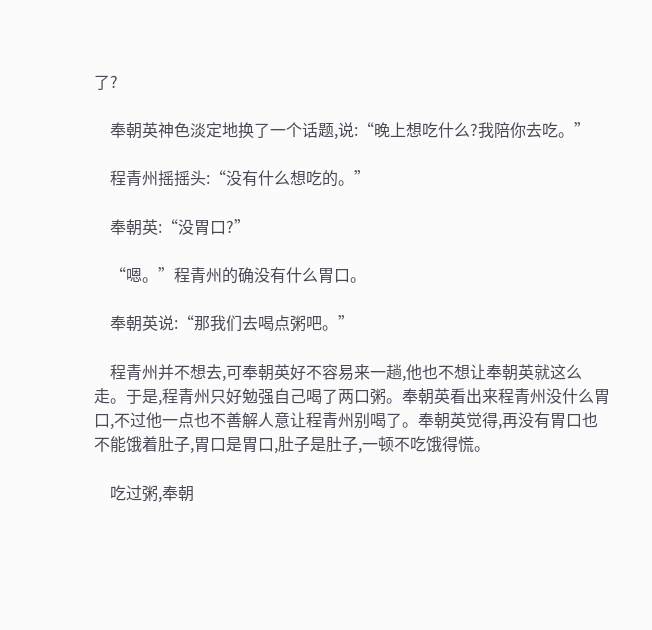了?

    奉朝英神色淡定地换了一个话题,说:“晚上想吃什么?我陪你去吃。”

    程青州摇摇头:“没有什么想吃的。”

    奉朝英:“没胃口?”

    “嗯。”程青州的确没有什么胃口。

    奉朝英说:“那我们去喝点粥吧。”

    程青州并不想去,可奉朝英好不容易来一趟,他也不想让奉朝英就这么走。于是,程青州只好勉强自己喝了两口粥。奉朝英看出来程青州没什么胃口,不过他一点也不善解人意让程青州别喝了。奉朝英觉得,再没有胃口也不能饿着肚子,胃口是胃口,肚子是肚子,一顿不吃饿得慌。

    吃过粥,奉朝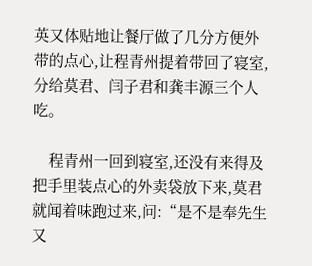英又体贴地让餐厅做了几分方便外带的点心,让程青州提着带回了寝室,分给莫君、闫子君和龚丰源三个人吃。

    程青州一回到寝室,还没有来得及把手里装点心的外卖袋放下来,莫君就闻着味跑过来,问:“是不是奉先生又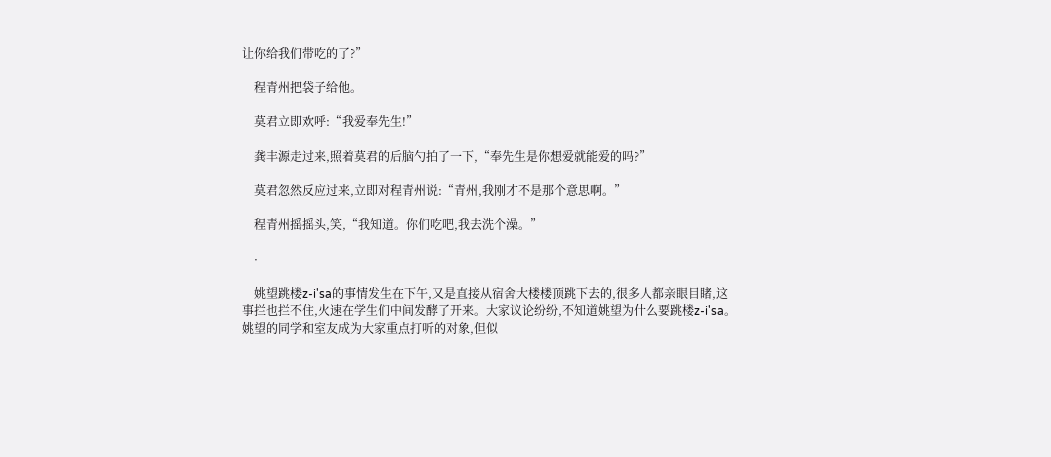让你给我们带吃的了?”

    程青州把袋子给他。

    莫君立即欢呼:“我爱奉先生!”

    龚丰源走过来,照着莫君的后脑勺拍了一下,“奉先生是你想爱就能爱的吗?”

    莫君忽然反应过来,立即对程青州说:“青州,我刚才不是那个意思啊。”

    程青州摇摇头,笑,“我知道。你们吃吧,我去洗个澡。”

    ·

    姚望跳楼z-i'sa的事情发生在下午,又是直接从宿舍大楼楼顶跳下去的,很多人都亲眼目睹,这事拦也拦不住,火速在学生们中间发酵了开来。大家议论纷纷,不知道姚望为什么要跳楼z-i'sa。姚望的同学和室友成为大家重点打听的对象,但似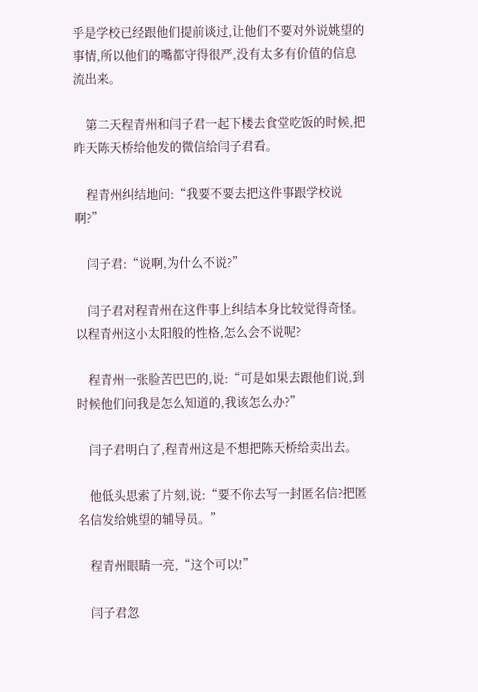乎是学校已经跟他们提前谈过,让他们不要对外说姚望的事情,所以他们的嘴都守得很严,没有太多有价值的信息流出来。

    第二天程青州和闫子君一起下楼去食堂吃饭的时候,把昨天陈天桥给他发的微信给闫子君看。

    程青州纠结地问:“我要不要去把这件事跟学校说啊?”

    闫子君:“说啊,为什么不说?”

    闫子君对程青州在这件事上纠结本身比较觉得奇怪。以程青州这小太阳般的性格,怎么会不说呢?

    程青州一张脸苦巴巴的,说:“可是如果去跟他们说,到时候他们问我是怎么知道的,我该怎么办?”

    闫子君明白了,程青州这是不想把陈天桥给卖出去。

    他低头思索了片刻,说:“要不你去写一封匿名信?把匿名信发给姚望的辅导员。”

    程青州眼睛一亮,“这个可以!”

    闫子君忽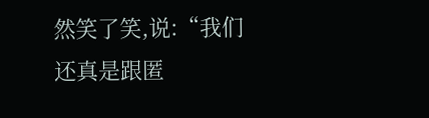然笑了笑,说:“我们还真是跟匿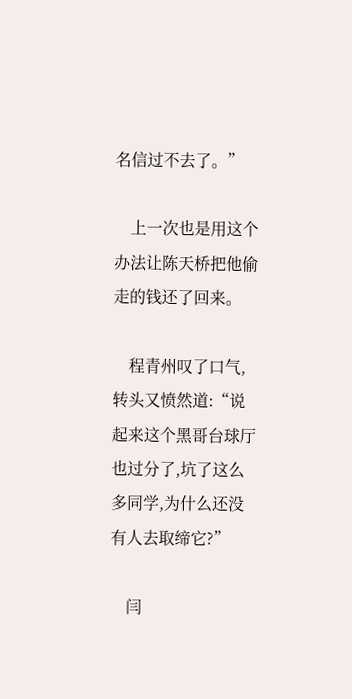名信过不去了。”

    上一次也是用这个办法让陈天桥把他偷走的钱还了回来。

    程青州叹了口气,转头又愤然道:“说起来这个黑哥台球厅也过分了,坑了这么多同学,为什么还没有人去取缔它?”

    闫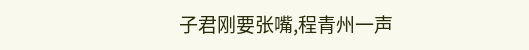子君刚要张嘴,程青州一声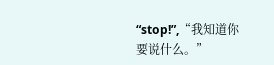“stop!”,“我知道你要说什么。”